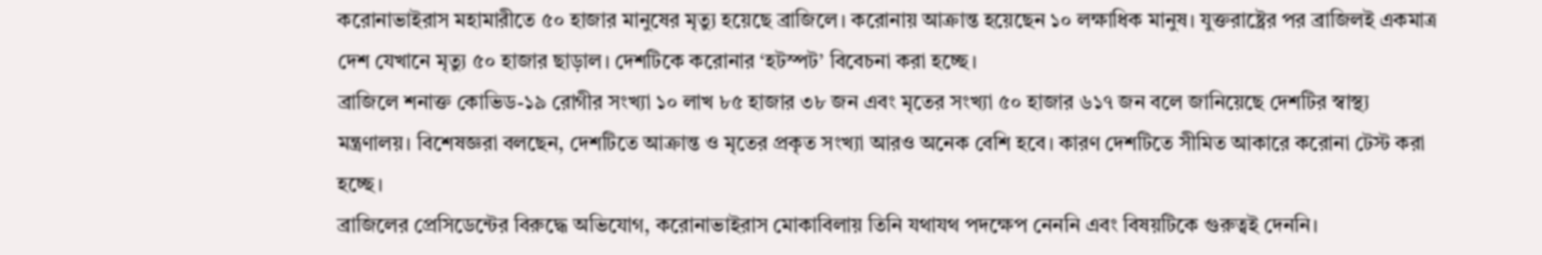করোনাভাইরাস মহামারীতে ৫০ হাজার মানুষের মৃত্যু হয়েছে ব্রাজিলে। করোনায় আক্রান্ত হয়েছেন ১০ লক্ষাধিক মানুষ। যুক্তরাষ্ট্রের পর ব্রাজিলই একমাত্র দেশ যেখানে মৃত্যু ৫০ হাজার ছাড়াল। দেশটিকে করোনার ‘হটস্পট’ বিবেচনা করা হচ্ছে।
ব্রাজিলে শনাক্ত কোভিড-১৯ রোগীর সংখ্যা ১০ লাখ ৮৫ হাজার ৩৮ জন এবং মৃতের সংখ্যা ৫০ হাজার ৬১৭ জন বলে জানিয়েছে দেশটির স্বাস্থ্য মন্ত্রণালয়। বিশেষজ্ঞরা বলছেন, দেশটিতে আক্রান্ত ও মৃতের প্রকৃত সংখ্যা আরও অনেক বেশি হবে। কারণ দেশটিতে সীমিত আকারে করোনা টেস্ট করা হচ্ছে।
ব্রাজিলের প্রেসিডেন্টের বিরুদ্ধে অভিযোগ, করোনাভাইরাস মোকাবিলায় তিনি যথাযথ পদক্ষেপ নেননি এবং বিষয়টিকে গুরুত্বই দেননি।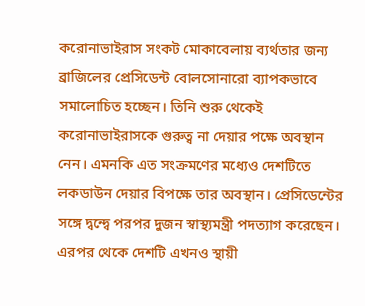করোনাভাইরাস সংকট মোকাবেলায় ব্যর্থতার জন্য ব্রাজিলের প্রেসিডেন্ট বোলসোনারো ব্যাপকভাবে সমালোচিত হচ্ছেন। তিনি শুরু থেকেই করোনাভাইরাসকে গুরুত্ব না দেয়ার পক্ষে অবস্থান নেন। এমনকি এত সংক্রমণের মধ্যেও দেশটিতে লকডাউন দেয়ার বিপক্ষে তার অবস্থান। প্রেসিডেন্টের সঙ্গে দ্বন্দ্বে পরপর দুজন স্বাস্থ্যমন্ত্রী পদত্যাগ করেছেন। এরপর থেকে দেশটি এখনও স্থায়ী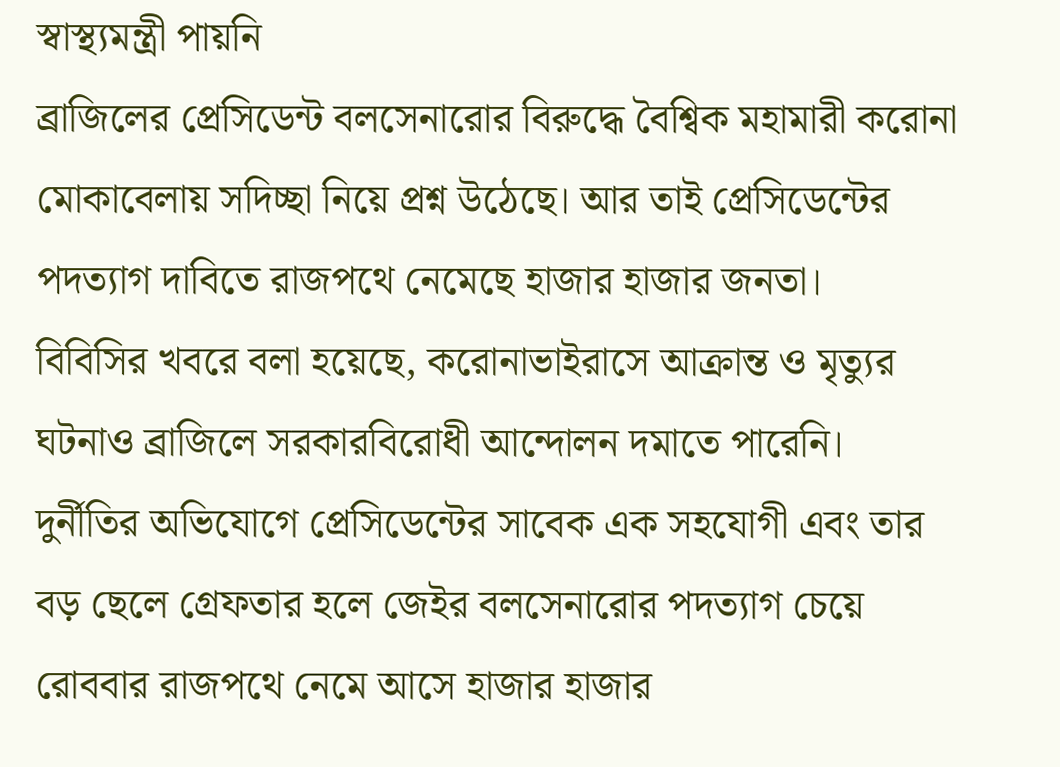স্বাস্থ্যমন্ত্রী পায়নি
ব্রাজিলের প্রেসিডেন্ট বলসেনারোর বিরুদ্ধে বৈশ্বিক মহামারী করোনা মোকাবেলায় সদিচ্ছা নিয়ে প্রশ্ন উঠেছে। আর তাই প্রেসিডেন্টের পদত্যাগ দাবিতে রাজপথে নেমেছে হাজার হাজার জনতা।
বিবিসির খবরে বলা হয়েছে, করোনাভাইরাসে আক্রান্ত ও মৃত্যুর ঘটনাও ব্রাজিলে সরকারবিরোধী আন্দোলন দমাতে পারেনি।
দুর্নীতির অভিযোগে প্রেসিডেন্টের সাবেক এক সহযোগী এবং তার বড় ছেলে গ্রেফতার হলে জেইর বলসেনারোর পদত্যাগ চেয়ে রোববার রাজপথে নেমে আসে হাজার হাজার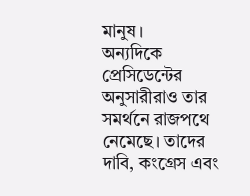মানুষ।
অন্যদিকে প্রেসিডেন্টের অনুসারীরাও তার সমর্থনে রাজপথে নেমেছে। তাদের দাবি, কংগ্রেস এবং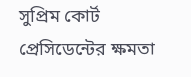সুপ্রিম কোর্ট প্রেসিডেন্টের ক্ষমতা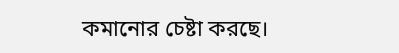কমানোর চেষ্টা করছে।